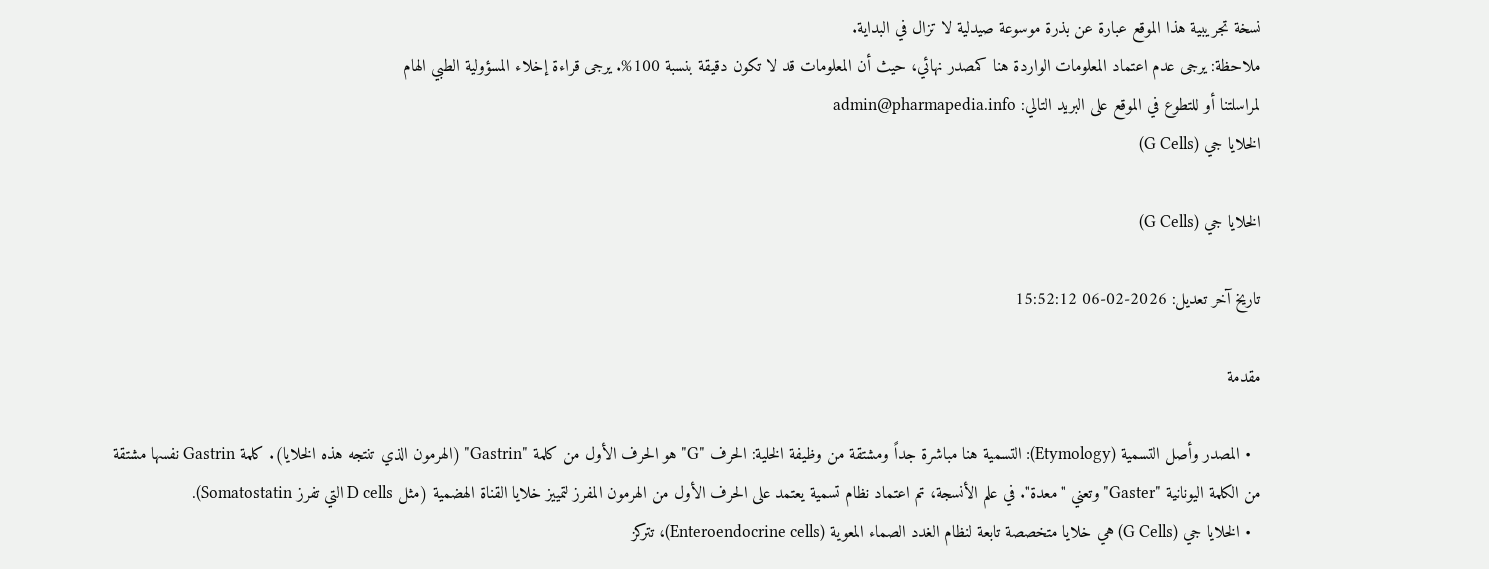نسخة تجريبية هذا الموقع عبارة عن بذرة موسوعة صيدلية لا تزال في البداية.
ملاحظة: يرجى عدم اعتماد المعلومات الواردة هنا كمصدر نهائي، حيث أن المعلومات قد لا تكون دقيقة بنسبة 100%. يرجى قراءة إخلاء المسؤولية الطبي الهام
لمراسلتنا أو للتطوع في الموقع على البريد التالي: admin@pharmapedia.info
الخلايا جي (G Cells)

الخلايا جي (G Cells)

تاريخ آخر تعديل: 2026-02-06 15:52:12

مقدمة

  • المصدر وأصل التسمية (Etymology): التسمية هنا مباشرة جداً ومشتقة من وظيفة الخلية: الحرف "G" هو الحرف الأول من كلمة "Gastrin" (الهرمون الذي تنتجه هذه الخلايا). كلمة Gastrin نفسها مشتقة من الكلمة اليونانية "Gaster" وتعني "معدة". في علم الأنسجة، تم اعتماد نظام تسمية يعتمد على الحرف الأول من الهرمون المفرز لتمييز خلايا القناة الهضمية (مثل D cells التي تفرز Somatostatin).
  • الخلايا جي (G Cells) هي خلايا متخصصة تابعة لنظام الغدد الصماء المعوية (Enteroendocrine cells)، تتركز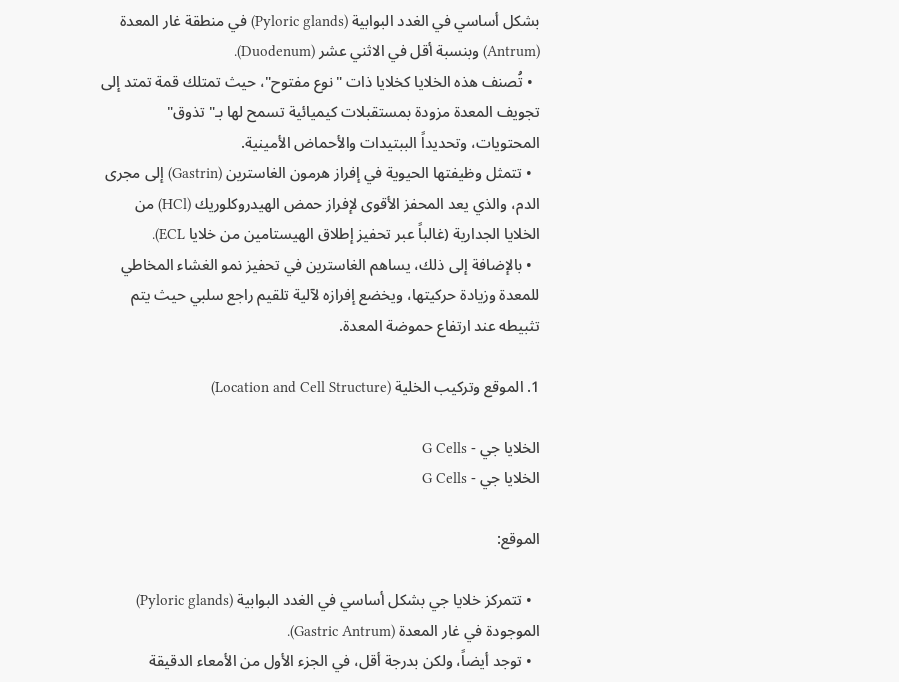بشكل أساسي في الغدد البوابية (Pyloric glands) في منطقة غار المعدة (Antrum) وبنسبة أقل في الاثني عشر (Duodenum).
  • تُصنف هذه الخلايا كخلايا ذات "نوع مفتوح"، حيث تمتلك قمة تمتد إلى تجويف المعدة مزودة بمستقبلات كيميائية تسمح لها بـ"تذوق" المحتويات، وتحديداً الببتيدات والأحماض الأمينية.
  • تتمثل وظيفتها الحيوية في إفراز هرمون الغاسترين (Gastrin) إلى مجرى الدم، والذي يعد المحفز الأقوى لإفراز حمض الهيدروكلوريك (HCl) من الخلايا الجدارية (غالباً عبر تحفيز إطلاق الهيستامين من خلايا ECL).
  • بالإضافة إلى ذلك، يساهم الغاسترين في تحفيز نمو الغشاء المخاطي للمعدة وزيادة حركيتها، ويخضع إفرازه لآلية تلقيم راجع سلبي حيث يتم تثبيطه عند ارتفاع حموضة المعدة.

1. الموقع وتركيب الخلية (Location and Cell Structure)

الخلايا جي - G Cells
الخلايا جي - G Cells

الموقع:

  • تتمركز خلايا جي بشكل أساسي في الغدد البوابية (Pyloric glands) الموجودة في غار المعدة (Gastric Antrum).
  • توجد أيضاً، ولكن بدرجة أقل، في الجزء الأول من الأمعاء الدقيقة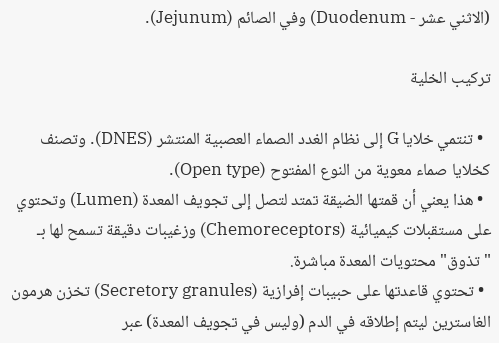(الاثني عشر - Duodenum) وفي الصائم (Jejunum).

تركيب الخلية

  • تنتمي خلايا G إلى نظام الغدد الصماء العصبية المنتشر (DNES). وتصنف كخلايا صماء معوية من النوع المفتوح (Open type).
  • هذا يعني أن قمتها الضيقة تمتد لتصل إلى تجويف المعدة (Lumen) وتحتوي على مستقبلات كيميائية (Chemoreceptors) وزغيبات دقيقة تسمح لها بـ "تذوق" محتويات المعدة مباشرة.
  • تحتوي قاعدتها على حبيبات إفرازية (Secretory granules) تخزن هرمون الغاسترين ليتم إطلاقه في الدم (وليس في تجويف المعدة) عبر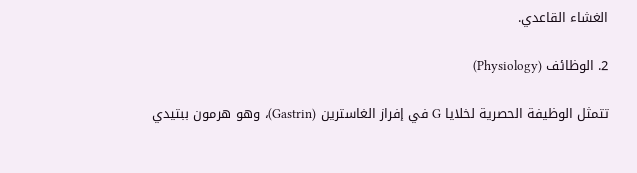الغشاء القاعدي.

2. الوظائف (Physiology)

تتمثل الوظيفة الحصرية لخلايا G في إفراز الغاسترين (Gastrin)، وهو هرمون ببتيدي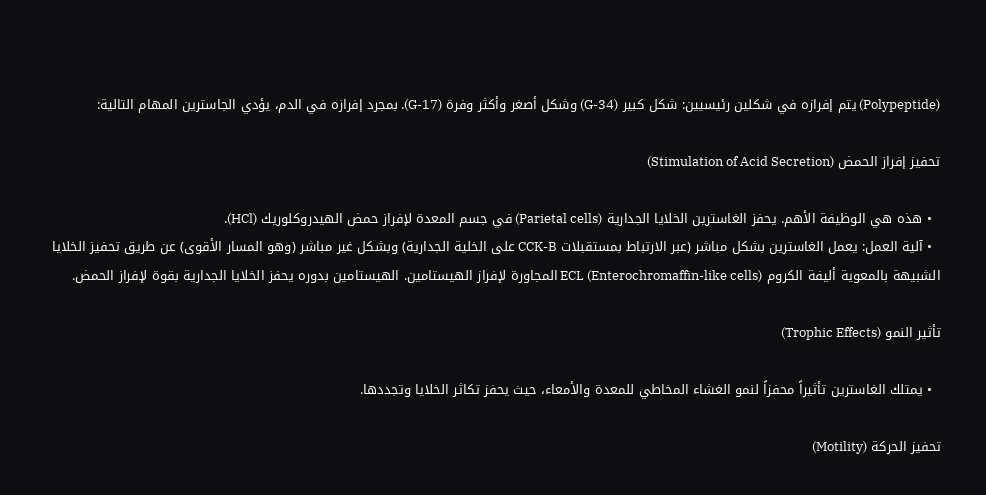(Polypeptide) يتم إفرازه في شكلين رئيسيين: شكل كبير (G-34) وشكل أصغر وأكثر وفرة (G-17). بمجرد إفرازه في الدم، يؤدي الجاسترين المهام التالية:

تحفيز إفراز الحمض (Stimulation of Acid Secretion)

  • هذه هي الوظيفة الأهم. يحفز الغاسترين الخلايا الجدارية (Parietal cells) في جسم المعدة لإفراز حمض الهيدروكلوريك (HCl).
  • آلية العمل: يعمل الغاسترين بشكل مباشر (عبر الارتباط بمستقبلات CCK-B على الخلية الجدارية) وبشكل غير مباشر (وهو المسار الأقوى) عن طريق تحفيز الخلايا الشبيهة بالمعوية أليفة الكروم ECL (Enterochromaffin-like cells) المجاورة لإفراز الهيستامين. الهيستامين بدوره يحفز الخلايا الجدارية بقوة لإفراز الحمض.

تأثير النمو (Trophic Effects)

  • يمتلك الغاسترين تأثيراً محفزاً لنمو الغشاء المخاطي للمعدة والأمعاء، حيث يحفز تكاثر الخلايا وتجددها.

تحفيز الحركة (Motility)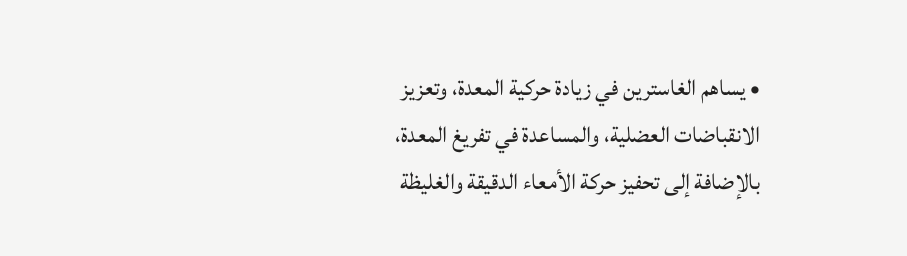• يساهم الغاسترين في زيادة حركية المعدة، وتعزيز الانقباضات العضلية، والمساعدة في تفريغ المعدة، بالإضافة إلى تحفيز حركة الأمعاء الدقيقة والغليظة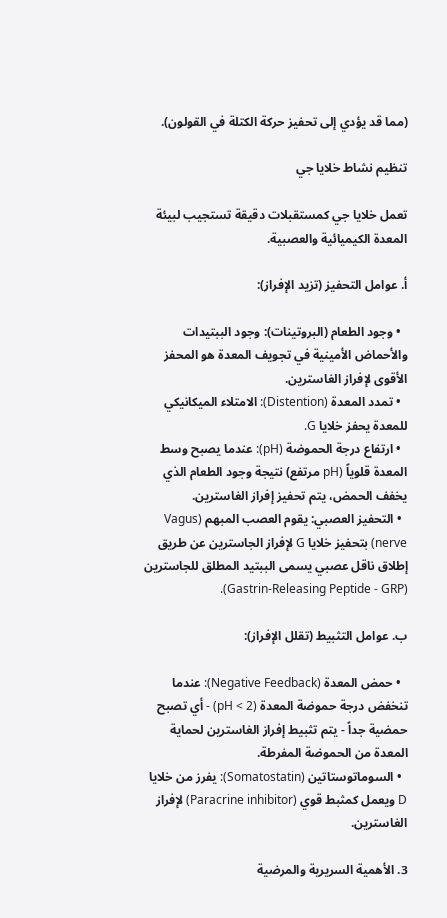(مما قد يؤدي إلى تحفيز حركة الكتلة في القولون).

تنظيم نشاط خلايا جي

تعمل خلايا جي كمستقبلات دقيقة تستجيب لبيئة المعدة الكيميائية والعصبية.

أ. عوامل التحفيز (تزيد الإفراز):

  • وجود الطعام (البروتينات): وجود الببتيدات والأحماض الأمينية في تجويف المعدة هو المحفز الأقوى لإفراز الغاسترين.
  • تمدد المعدة (Distention): الامتلاء الميكانيكي للمعدة يحفز خلايا G.
  • ارتفاع درجة الحموضة (pH): عندما يصبح وسط المعدة قلوياً (pH مرتفع) نتيجة وجود الطعام الذي يخفف الحمض، يتم تحفيز إفراز الغاسترين.
  • التحفيز العصبي: يقوم العصب المبهم (Vagus nerve) بتحفيز خلايا G لإفراز الجاسترين عن طريق إطلاق ناقل عصبي يسمى الببتيد المطلق للجاسترين (Gastrin-Releasing Peptide - GRP).

ب. عوامل التثبيط (تقلل الإفراز):

  • حمض المعدة (Negative Feedback): عندما تنخفض درجة حموضة المعدة (pH < 2) - أي تصبح حمضية جداً - يتم تثبيط إفراز الغاسترين لحماية المعدة من الحموضة المفرطة.
  • السوماتوستاتين (Somatostatin): يفرز من خلايا D ويعمل كمثبط قوي (Paracrine inhibitor) لإفراز الغاسترين.

3. الأهمية السريرية والمرضية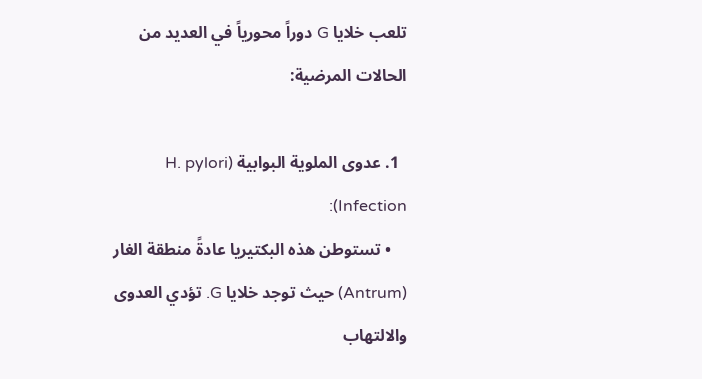تلعب خلايا G دوراً محورياً في العديد من الحالات المرضية:

  1. عدوى الملوية البوابية (H. pylori Infection):
    • تستوطن هذه البكتيريا عادةً منطقة الغار (Antrum) حيث توجد خلايا G. تؤدي العدوى والالتهاب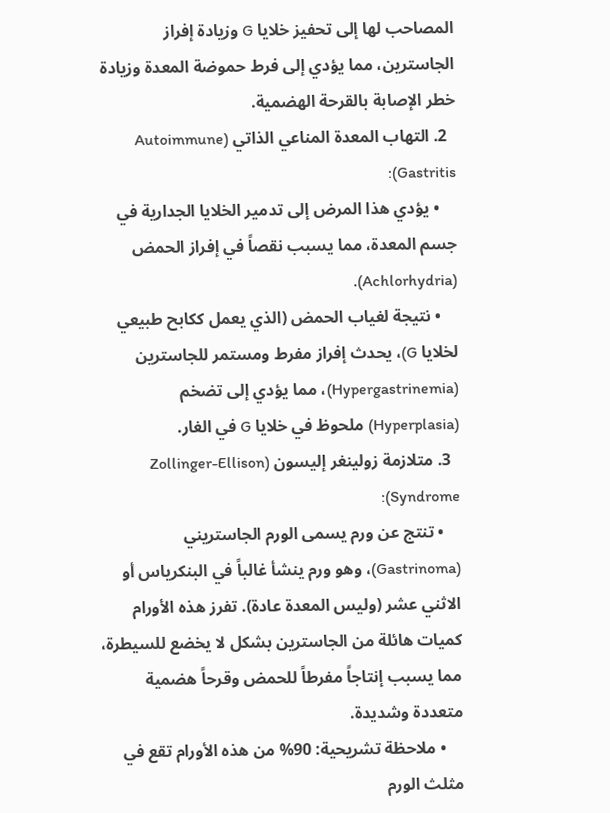المصاحب لها إلى تحفيز خلايا G وزيادة إفراز الجاسترين، مما يؤدي إلى فرط حموضة المعدة وزيادة خطر الإصابة بالقرحة الهضمية.
  2. التهاب المعدة المناعي الذاتي (Autoimmune Gastritis):
    • يؤدي هذا المرض إلى تدمير الخلايا الجدارية في جسم المعدة، مما يسبب نقصاً في إفراز الحمض (Achlorhydria).
    • نتيجة لغياب الحمض (الذي يعمل ككابح طبيعي لخلايا G)، يحدث إفراز مفرط ومستمر للجاسترين (Hypergastrinemia)، مما يؤدي إلى تضخم (Hyperplasia) ملحوظ في خلايا G في الغار.
  3. متلازمة زولينغر إليسون (Zollinger-Ellison Syndrome):
    • تنتج عن ورم يسمى الورم الجاستريني (Gastrinoma)، وهو ورم ينشأ غالباً في البنكرياس أو الاثني عشر (وليس المعدة عادة). تفرز هذه الأورام كميات هائلة من الجاسترين بشكل لا يخضع للسيطرة، مما يسبب إنتاجاً مفرطاً للحمض وقرحاً هضمية متعددة وشديدة.
    • ملاحظة تشريحية: 90% من هذه الأورام تقع في مثلث الورم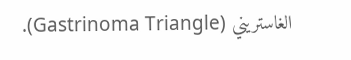الغاستريني (Gastrinoma Triangle).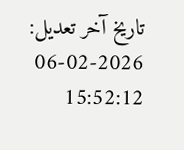تاريخ آخر تعديل: 2026-02-06 15:52:12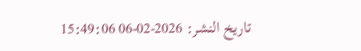تاريخ النشر: 2026-02-06 15:49:06